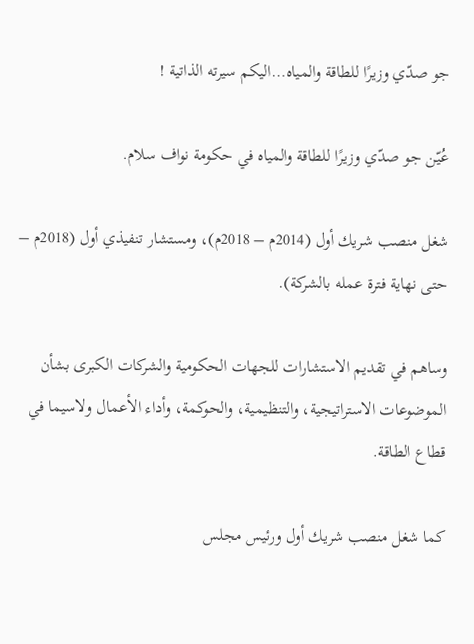جو صدّي وزيرًا للطاقة والمياه…اليكم سيرته الذاتية !

عُيّن جو صدّي وزيرًا للطاقة والمياه في حكومة نواف سلام.

شغل منصب شريك أول (2014م – 2018م)، ومستشار تنفيذي أول (2018م – حتى نهاية فترة عمله بالشركة).

وساهم في تقديم الاستشارات للجهات الحكومية والشركات الكبرى بشأن الموضوعات الاستراتيجية، والتنظيمية، والحوكمة، وأداء الأعمال ولاسيما في قطاع الطاقة.

كما شغل منصب شريك أول ورئيس مجلس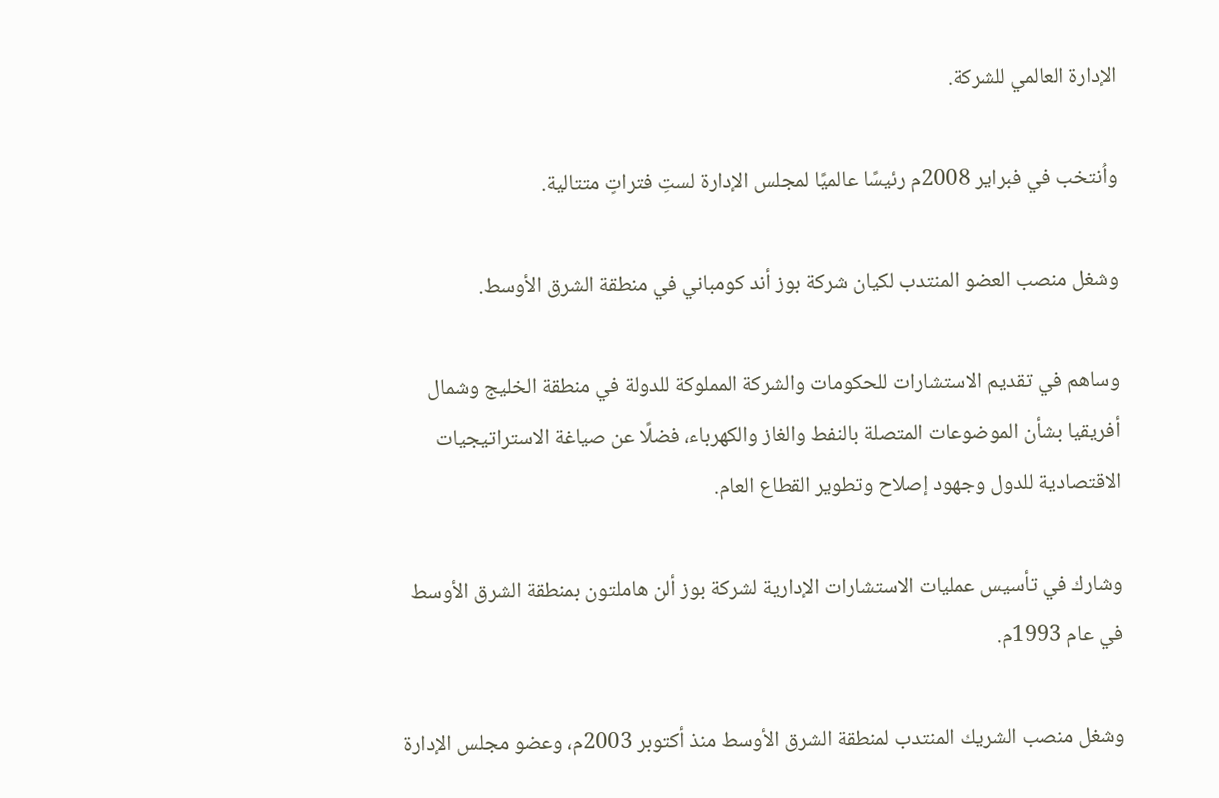الإدارة العالمي للشركة.

واُنتخب في فبراير 2008م رئيسًا عالميًا لمجلس الإدارة لستِ فتراتٍ متتالية.

وشغل منصب العضو المنتدب لكيان شركة بوز أند كومباني في منطقة الشرق الأوسط.

وساهم في تقديم الاستشارات للحكومات والشركة المملوكة للدولة في منطقة الخليج وشمال أفريقيا بشأن الموضوعات المتصلة بالنفط والغاز والكهرباء، فضلًا عن صياغة الاستراتيجيات الاقتصادية للدول وجهود إصلاح وتطوير القطاع العام.

وشارك في تأسيس عمليات الاستشارات الإدارية لشركة بوز ألن هاملتون بمنطقة الشرق الأوسط في عام 1993م.

وشغل منصب الشريك المنتدب لمنطقة الشرق الأوسط منذ أكتوبر 2003م، وعضو مجلس الإدارة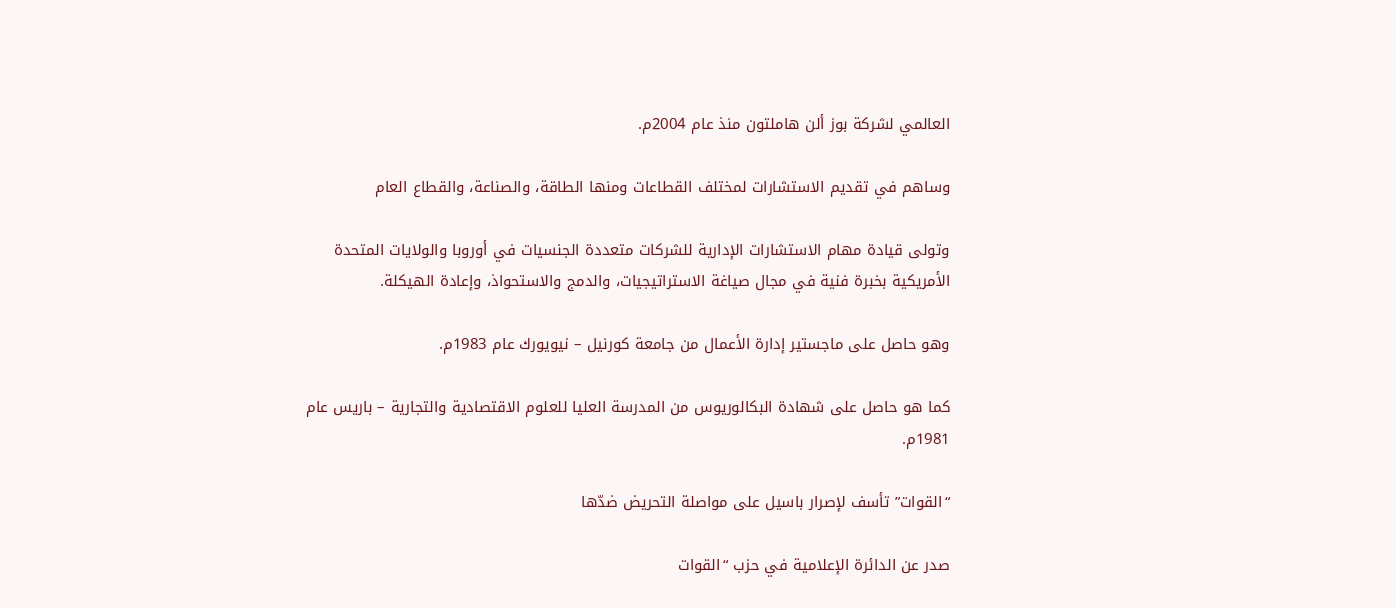العالمي لشركة بوز ألن هاملتون منذ عام 2004م.

وساهم في تقديم الاستشارات لمختلف القطاعات ومنها الطاقة، والصناعة، والقطاع العام

وتولى قيادة مهام الاستشارات الإدارية للشركات متعددة الجنسيات في أوروبا والولايات المتحدة الأمريكية بخبرة فنية في مجال صياغة الاستراتيجيات، والدمج والاستحواذ، وإعادة الهيكلة.

وهو حاصل على ماجستير إدارة الأعمال من جامعة كورنيل – نيويورك عام 1983م.

كما هو حاصل على شهادة البكالوريوس من المدرسة العليا للعلوم الاقتصادية والتجارية – باريس عام 1981م.

“القوات” تأسف لإصرار باسيل على مواصلة التحريض ضدّها

صدر عن الدائرة الإعلامية في حزب “القوات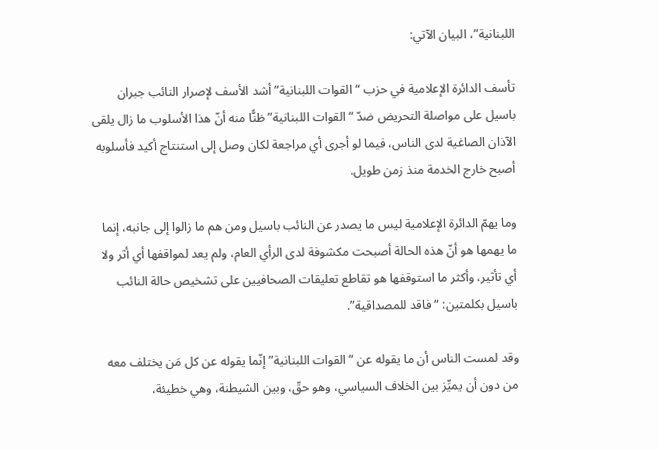اللبنانية”، البيان الآتي:

تأسف الدائرة الإعلامية في حزب “القوات اللبنانية” أشد الأسف لإصرار النائب جبران باسيل على مواصلة التحريض ضدّ “القوات اللبنانية” ظنًّا منه أنّ هذا الأسلوب ما زال يلقى الآذان الصاغية لدى الناس، فيما لو أجرى أي مراجعة لكان وصل إلى استنتاج أكيد فأسلوبه أصبح خارج الخدمة منذ زمن طويل.

وما يهمّ الدائرة الإعلامية ليس ما يصدر عن النائب باسيل ومن هم ما زالوا إلى جانبه، إنما ما يهمها هو أنّ هذه الحالة أصبحت مكشوفة لدى الرأي العام، ولم يعد لمواقفها أي أثر ولا أي تأثير، وأكثر ما استوقفها هو تقاطع تعليقات الصحافيين على تشخيص حالة النائب باسيل بكلمتين: “فاقد للمصداقية”.

وقد لمست الناس أن ما يقوله عن “القوات اللبنانية” إنّما يقوله عن كل مَن يختلف معه من دون أن يميِّز بين الخلاف السياسي، وهو حقّ، وبين الشيطنة، وهي خطيئة،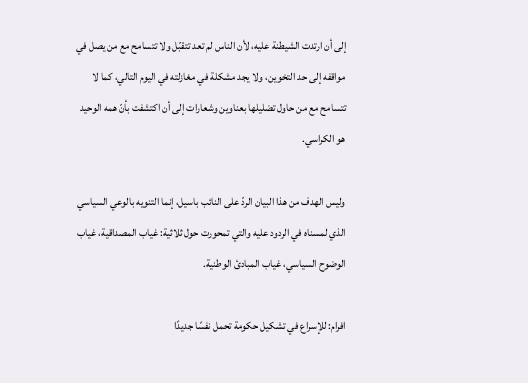إلى أن ارتدت الشيطنة عليه، لأن الناس لم تعد تتقبّل ولا تتسامح مع من يصل في مواقفه إلى حد التخوين، ولا يجد مشكلة في مغازلته في اليوم التالي، كما لا تتسامح مع من حاول تضليلها بعناوين وشعارات إلى أن اكتشفت بأنّ همه الوحيد هو الكراسي.

وليس الهدف من هذا البيان الردّ على النائب باسيل، إنما التنويه بالوعي السياسي الذي لمسناه في الردود عليه والتي تمحورت حول ثلاثية: غياب المصداقية، غياب الوضوح السياسي، غياب المبادئ الوطنية.

افرام: للإسراع في تشكيل حكومة تحمل نفسًا جديدًا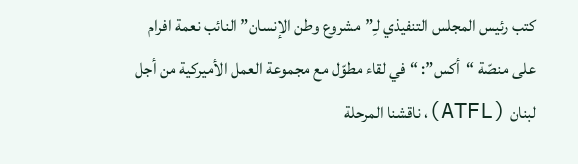كتب رئيس المجلس التنفيذي لـِ”مشروع وطن الإنسان” النائب نعمة افرام على منصّة “أكس”: “في لقاء مطوّل مع مجموعة العمل الأميركية من أجل لبنان (ATFL)، ناقشنا المرحلة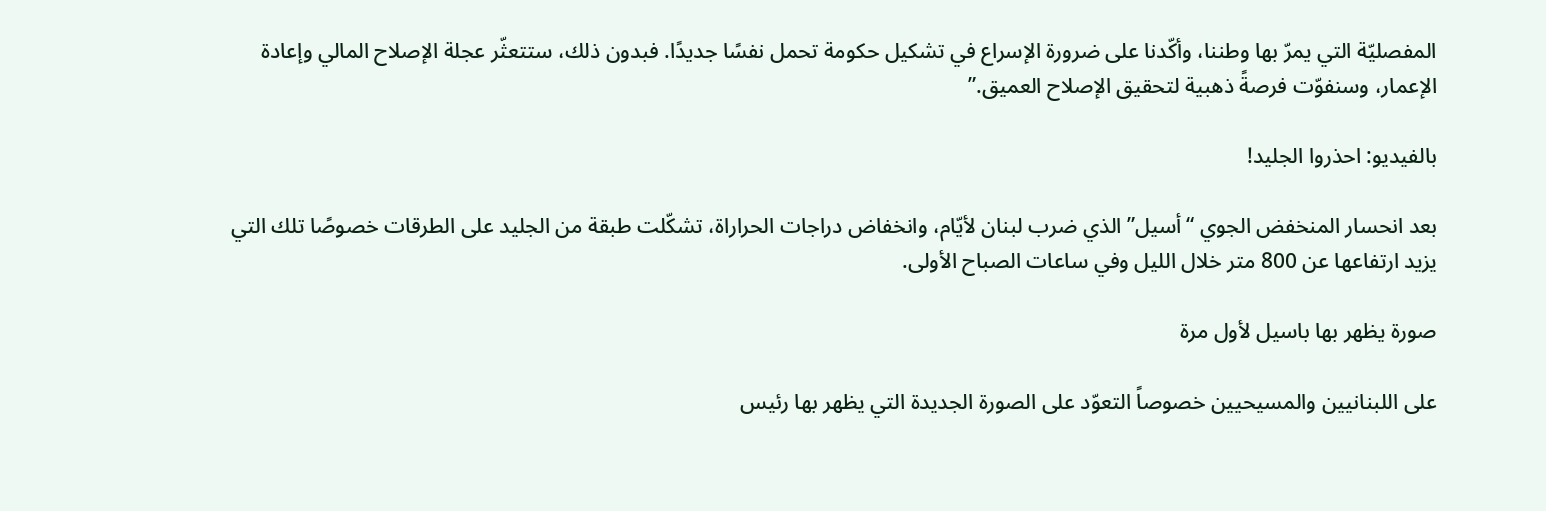المفصليّة التي يمرّ بها وطننا، وأكّدنا على ضرورة الإسراع في تشكيل حكومة تحمل نفسًا جديدًا. فبدون ذلك، ستتعثّر عجلة الإصلاح المالي وإعادة الإعمار، وسنفوّت فرصةً ذهبية لتحقيق الإصلاح العميق.”

بالفيديو: احذروا الجليد!

بعد انحسار المنخفض الجوي “أسيل” الذي ضرب لبنان لأيّام، وانخفاض دراجات الحراراة، تشكّلت طبقة من الجليد على الطرقات خصوصًا تلك التي يزيد ارتفاعها عن 800 متر خلال الليل وفي ساعات الصباح الأولى.

صورة يظهر بها باسيل لأول مرة

على اللبنانيين والمسيحيين خصوصاً التعوّد على الصورة الجديدة التي يظهر بها رئيس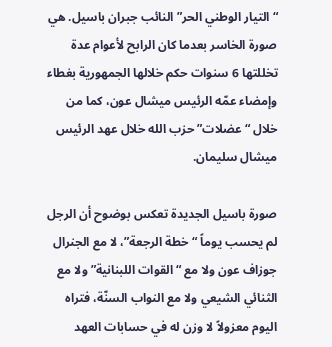“التيار الوطني الحر” النائب جبران باسيل. هي صورة الخاسر بعدما كان الرابح لأعوام عدة تخللتها 6 سنوات حكم خلالها الجمهورية بغطاء وإمضاء عمّه الرئيس ميشال عون، كما من خلال “عضلات” حزب الله خلال عهد الرئيس ميشال سليمان.

صورة باسيل الجديدة تعكس بوضوح أن الرجل لم يحسب يوماً “خطة الرجعة”، لا مع الجنرال جوزاف عون ولا مع “القوات اللبنانية” ولا مع الثنائي الشيعي ولا مع النواب السنّة، فتراه اليوم معزولاً لا وزن له في حسابات العهد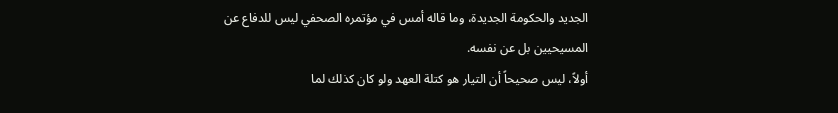الجديد والحكومة الجديدة، وما قاله أمس في مؤتمره الصحفي ليس للدفاع عن المسيحيين بل عن نفسه.
أولاً، ليس صحيحاً أن التيار هو كتلة العهد ولو كان كذلك لما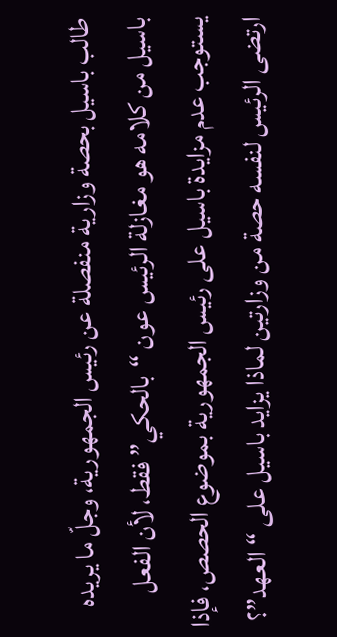طالب باسيل بحصة وزارية منفصلة عن رئيس الجمهورية، وجلّ ما يريده باسيل من كلامه هو مغازلة الرئيس عون “بالحكي” فقط، لأن الفعل يستوجب عدم مزايدة باسيل على رئيس الجمهورية بموضوع الحصص، فإذا ارتضى الرئيس لنفسه حصة من وزارتين لماذا يزايد باسيل على “العهد”؟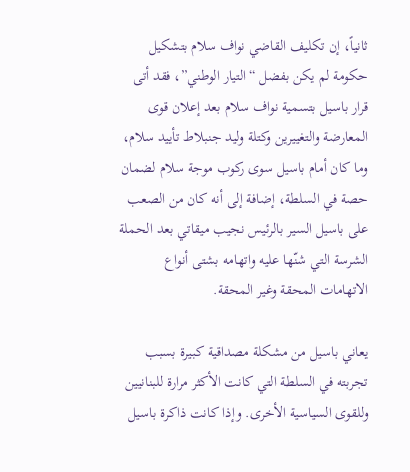ثانياً، إن تكليف القاضي نواف سلام بتشكيل حكومة لم يكن بفضل “التيار الوطني”، فقد أتى قرار باسيل بتسمية نواف سلام بعد إعلان قوى المعارضة والتغييرين وكتلة وليد جنبلاط تأييد سلام، وما كان أمام باسيل سوى ركوب موجة سلام لضمان حصة في السلطة، إضافة إلى أنه كان من الصعب على باسيل السير بالرئيس نجيب ميقاتي بعد الحملة الشرسة التي شنّها عليه واتهامه بشتى أنواع الاتهامات المحقة وغير المحقة.

يعاني باسيل من مشكلة مصداقية كبيرة بسبب تجربته في السلطة التي كانت الأكثر مرارة للبنانيين وللقوى السياسية الأخرى. وإذا كانت ذاكرة باسيل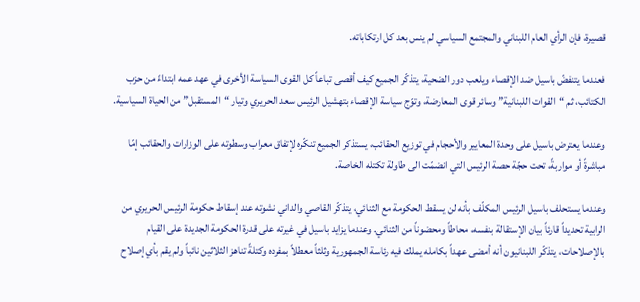قصيرة، فإن الرأي العام اللبناني والمجتمع السياسي لم ينس بعد كل ارتكاباته.

فعندما يتنفضّ باسيل ضد الإقصاء ويلعب دور الضحية، يتذكّر الجميع كيف أقصى تباعاً كل القوى السياسة الأخرى في عهد عمه ابتداءً من حزب الكتائب، ثم “القوات اللبنانية” وسائر قوى المعارضة، وتوّج سياسة الإقصاء بتهشيل الرئيس سعد الحريري وتيار “المستقبل” من الحياة السياسية.

وعندما يعترض باسيل على وحدة المعايير والأحجام في توزيع الحقائب، يستذكر الجميع تنكّره لإتفاق معراب وسطوته على الوزارات والحقائب إمّا مباشرةً أو مواربةً، تحت حجّة حصة الرئيس التي انضمّت الى طاولة تكتله الخاصة.

وعندما يستحلف باسيل الرئيس المكلّف بأنه لن يسقط الحكومة مع الثنائي، يتذكّر القاصي والداني نشوته عند إسقاط حكومة الرئيس الحريري من الرابية تحديداً قارئاً بيان الإستقالة بنفسه، محاطاً ومحضوناً من الثنائي. وعندما يزايد باسيل في غيرته على قدرة الحكومة الجديدة على القيام بالإصلاحات، يتذكّر اللبنانيون أنه أمضى عهداً بكامله يملك فيه رئاسة الجمهورية وثلثاً معطلاً بمفرده وكتلةً تناهز الثلاثين نائباً ولم يقم بأي إصلاح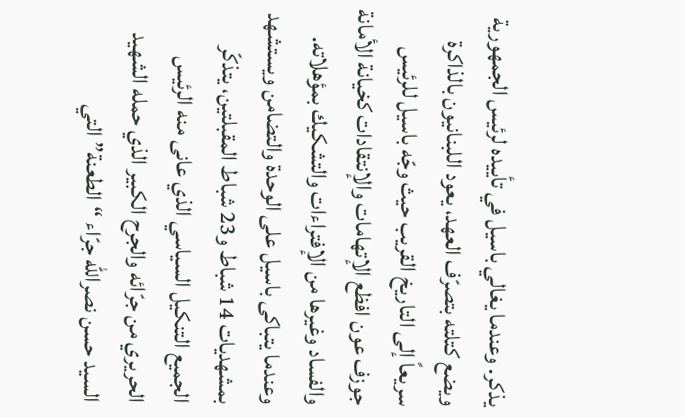يذكر. وعندما يغالي باسيل في تأييده لرئيس الجمهورية ويضع كتلته بتصرّف العهد، يعود اللبنانيون بالذاكرة سريعاً إلى التاريخ القريب حيث وجّه باسيل للرئيس جوزف عون افظع الإتهامات والإنتقادات كخيانة الأمانة والفساد وغيرها من الإفتراءات والتشكيك بمؤهلاته. وعندما يتباكى باسيل على الوحدة والتضامن ويستشهد بمشهديات 14 شباط و23 شباط المقبلتين، يتذكّر الجميع التنكيل السياسي الذي عانى منه الرئيس الحريري من جرّائه والجرح الكبير الذي حمله الشهيد السيد حسن نصرالله جرّاء “الطعنة” التي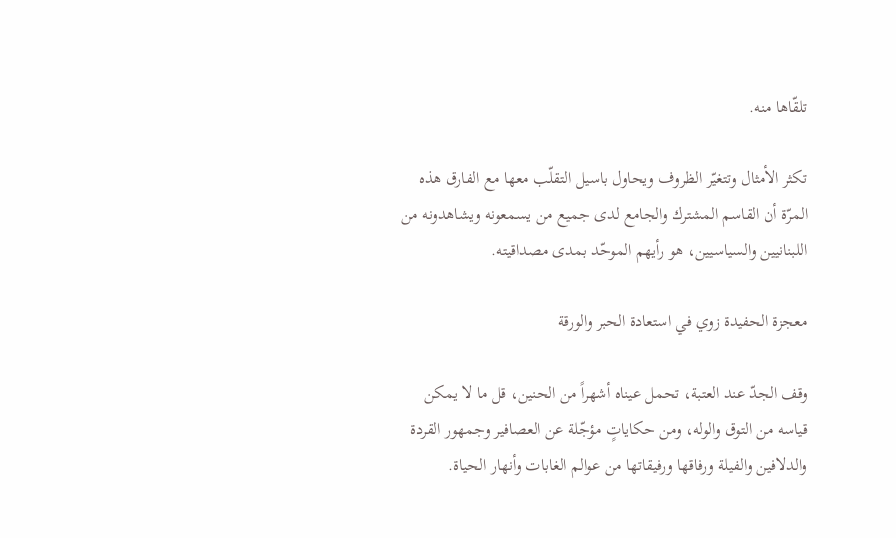تلقّاها منه.

تكثر الأمثال وتتغيّر الظروف ويحاول باسيل التقلّب معها مع الفارق هذه المرّة أن القاسم المشترك والجامع لدى جميع من يسمعونه ويشاهدونه من اللبنانيين والسياسيين، هو رأيهم الموحّد بمدى مصداقيته.

معجزة الحفيدة زوي في استعادة الحبر والورقة

وقف الجدّ عند العتبة، تحمل عيناه أشهراً من الحنين، قل ما لا يمكن قياسه من التوق والوله، ومن حكاياتٍ مؤجّلة عن العصافير وجمهور القردة والدلافين والفيلة ورفاقها ورفيقاتها من عوالم الغابات وأنهار الحياة.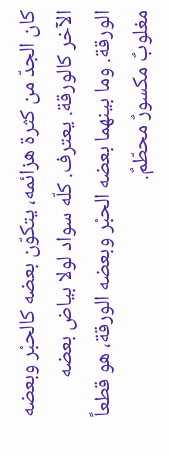كان الجدّ من كثرة هزائمه، يتكوّن بعضه كالحبْر وبعضه الآخر كالورقة. يعترف. كلّه سواد لولا بياض بعضه الورقة. وما بينهما بعضه الحبْر وبعضه الورقة، هو قطعاً مغلوبٌ مكسورٌ محطّمٌ.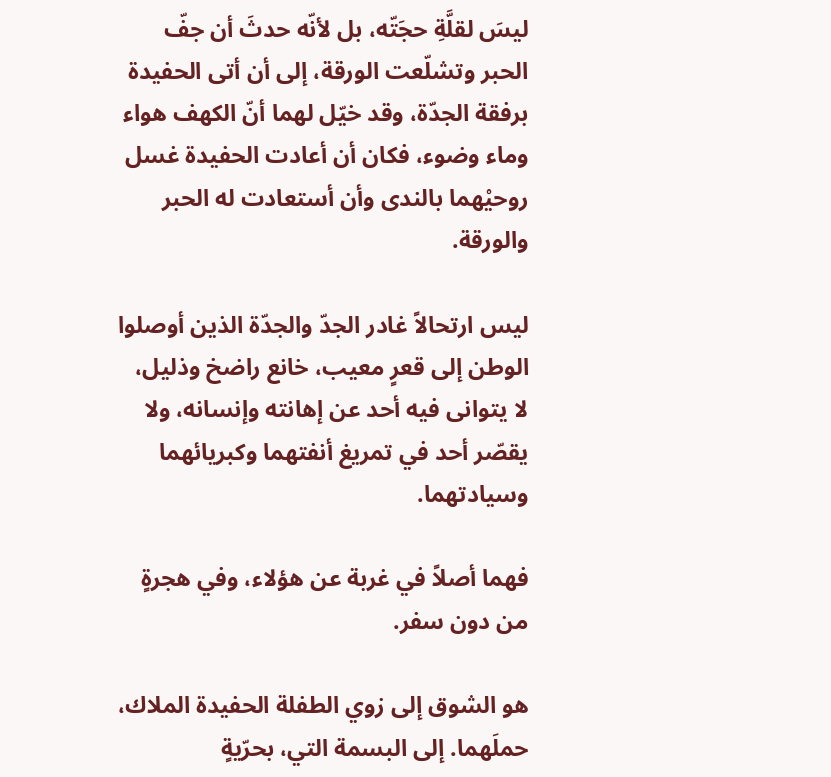ليسَ لقلَّةِ حجَتّه، بل لأنّه حدثَ أن جفّ الحبر وتشلّعت الورقة، إلى أن أتى الحفيدة برفقة الجدّة، وقد خيّل لهما أنّ الكهف هواء وماء وضوء، فكان أن أعادت الحفيدة غسل روحيْهما بالندى وأن أستعادت له الحبر والورقة.

ليس ارتحالاً غادر الجدّ والجدّة الذين أوصلوا الوطن إلى قعرٍ معيب، خانع راضخ وذليل، لا يتوانى فيه أحد عن إهانته وإنسانه، ولا يقصّر أحد في تمريغ أنفتهما وكبريائهما وسيادتهما.

فهما أصلاً في غربة عن هؤلاء، وفي هجرةٍ من دون سفر.

هو الشوق إلى زوي الطفلة الحفيدة الملاك، حملَهما. إلى البسمة التي، بحرّيةٍ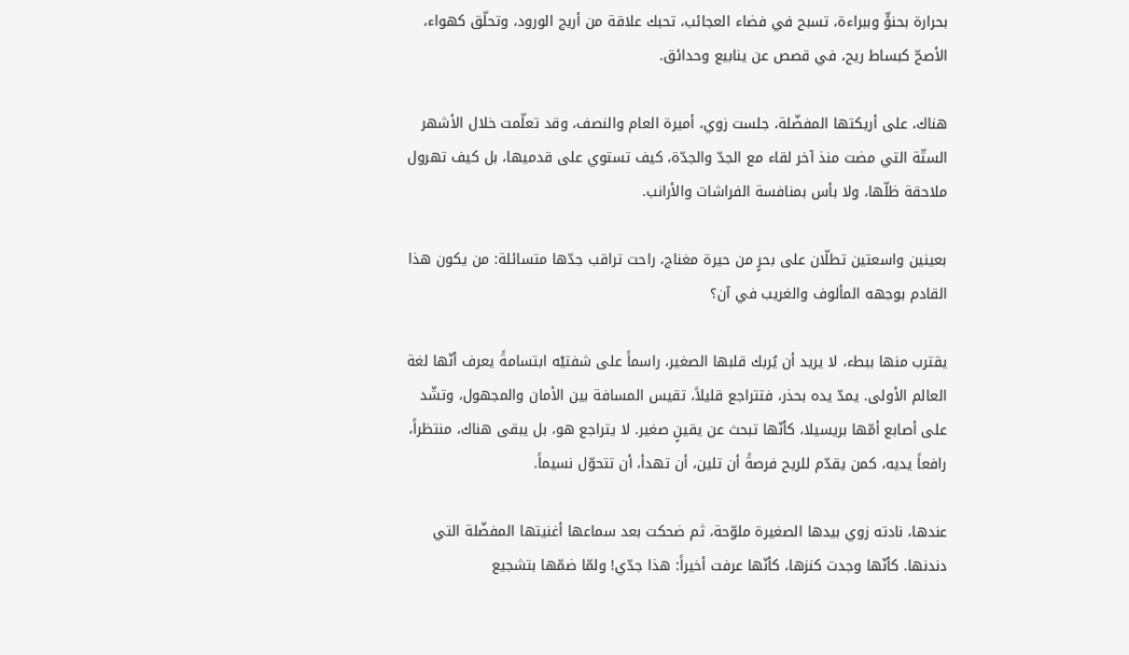بحرارة بحنوٍّ وببراءة، تسبح في فضاء العجائب، تحبك علاقة من أريج الورود، وتحلّق كهواء، الأصحّ كبساط ريح، في قصص عن ينابيع وحدائق.

هناك، على أريكتها المفضّلة، جلست زوي، أميرة العام والنصف، وقد تعلّمت خلال الأشهر الستّة التي مضت منذ آخر لقاء مع الجدّ والجدّة، كيف تستوي على قدميها، بل كيف تهرول ملاحقة ظلّها، ولا بأس بمنافسة الفراشات والأرانب.

بعينين واسعتين تطلّان على بحرٍ من حيرة مغناج، راحت تراقب جدّها متسائلة: من يكون هذا القادم بوجهه المألوف والغريب في آن؟

يقترب منها ببطء، لا يريد أن يُربك قلبها الصغير، راسماً على شفتيْه ابتسامةً يعرف أنّها لغة العالم الأولى. يمدّ يده بحذر، فتتراجع قليلاً، تقيس المسافة بين الأمان والمجهول، وتشّد على أصابع أمّها بريسيلا، كأنّها تبحث عن يقينٍ صغير. لا يتراجع هو، بل يبقى هناك، منتظراً، رافعاً يديه، كمن يقدّم للريح فرصةً أن تلين، أن تهدأ، أن تتحوّل نسيماً.

عندها، نادته زوي بيدها الصغيرة ملوّحة، ثم ضحكت بعد سماعها أغنيتها المفضّلة التي دندنها. كأنّها وجدت كنزها، كأنّها عرفت أخيراً: هذا جدّي! ولمّا ضمّها بتشجيع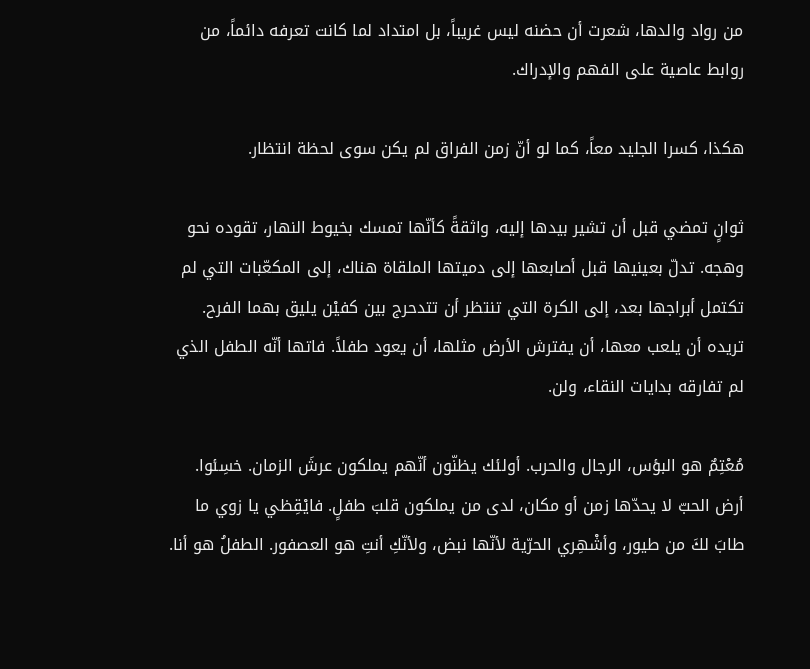من رواد والدها، شعرت أن حضنه ليس غريباً، بل امتداد لما كانت تعرفه دائماً، من روابط عاصية على الفهم والإدراك.

هكذا، كسرا الجليد معاً، كما لو أنّ زمن الفراق لم يكن سوى لحظة انتظار.

ثوانٍ تمضي قبل أن تشير بيدها إليه، واثقةً كأنّها تمسك بخيوط النهار، تقوده نحو وهجه. تدلّ بعينيها قبل أصابعها إلى دميتها الملقاة هناك، إلى المكعّبات التي لم تكتمل أبراجها بعد، إلى الكرة التي تنتظر أن تتدحرج بين كفيْن يليق بهما الفرح. تريده أن يلعب معها، أن يفترش الأرض مثلها، أن يعود طفلاً. فاتها أنّه الطفل الذي لم تفارقه بدايات النقاء، ولن.

مُعْتِمٌ هو البؤس، الرجال والحرب. أولئك يظنّون أنّهم يملكون عرشَ الزمان. خسِئوا. أرض الحبّ لا يحدّها زمن أو مكان، لدى من يملكون قلبَ طفلٍ. فايْقِظي يا زوي ما طابَ لكَ من طيور، وأشْهِري الحرّية لأنّها نبض، ولأنّكِ أنتِ هو العصفور. الطفلُ هو أنا.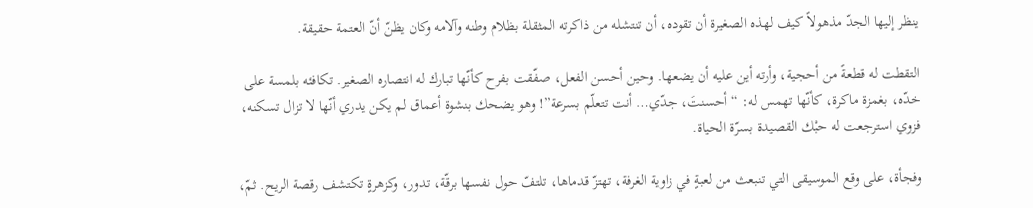ينظر إليها الجدّ مذهولاً كيف لهذه الصغيرة أن تقوده، أن تنتشله من ذاكرته المثقلة بظلام وطنه وآلامه وكان يظنّ أنّ العتمة حقيقة.

التقطت له قطعةً من أحجية، وأرته أين عليه أن يضعها. وحين أحسن الفعل، صفّقت بفرح كأنّها تبارك له انتصاره الصغير. تكافئه بلمسة على خدّه، بغمزة ماكرة، كأنّها تهمس له: “أحسنتَ، جدّي… أنت تتعلّم بسرعة”! وهو يضحك بنشوة أعماق لم يكن يدري أنّها لا تزال تسكنه، فزوي استرجعت له حبْك القصيدة بسرّة الحياة.

وفجأة، على وقع الموسيقى التي تنبعث من لعبةٍ في زاوية الغرفة، تهتزّ قدماها، تلتفّ حول نفسها برقّة، تدور، وكزهرةٍ تكتشف رقصة الريح. ثمّ،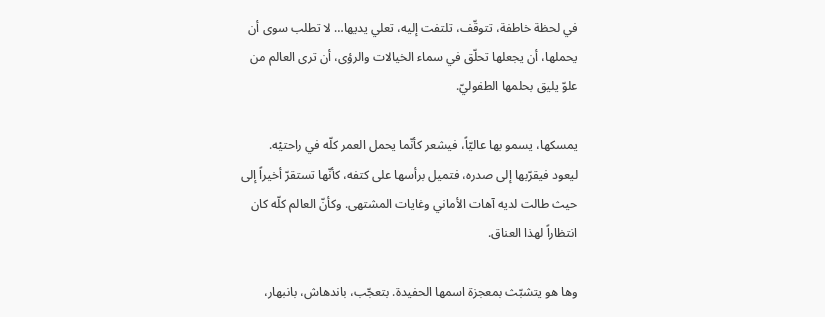في لحظة خاطفة، تتوقّف، تلتفت إليه، تعلي يديها… لا تطلب سوى أن يحملها، أن يجعلها تحلّق في سماء الخيالات والرؤى، أن ترى العالم من علوّ يليق بحلمها الطفوليّ.

يمسكها، يسمو بها عاليّاً، فيشعر كأنّما يحمل العمر كلّه في راحتيْه. ليعود فيقرّبها إلى صدره، فتميل برأسها على كتفه، كأنّها تستقرّ أخيراً إلى حيث طالت لديه آهات الأماني وغايات المشتهى. وكأنّ العالم كلّه كان انتظاراً لهذا العناق.

وها هو يتشبّث بمعجزة اسمها الحفيدة. بتعجّب، باندهاش، بانبهار،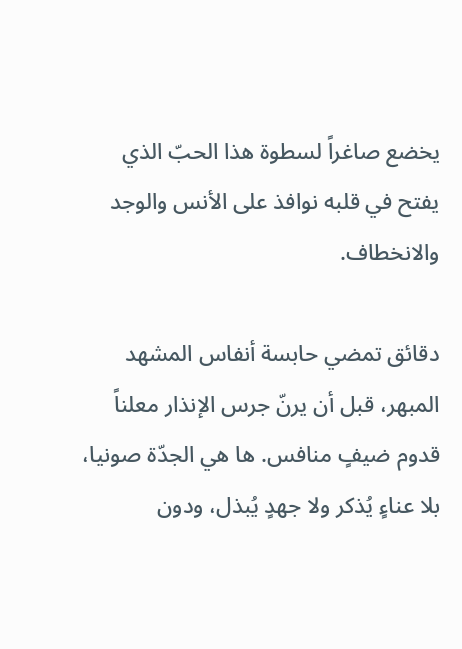يخضع صاغراً لسطوة هذا الحبّ الذي يفتح في قلبه نوافذ على الأنس والوجد والانخطاف.

دقائق تمضي حابسة أنفاس المشهد المبهر، قبل أن يرنّ جرس الإنذار معلناً قدوم ضيفٍ منافس. ها هي الجدّة صونيا، بلا عناءٍ يُذكر ولا جهدٍ يُبذل، ودون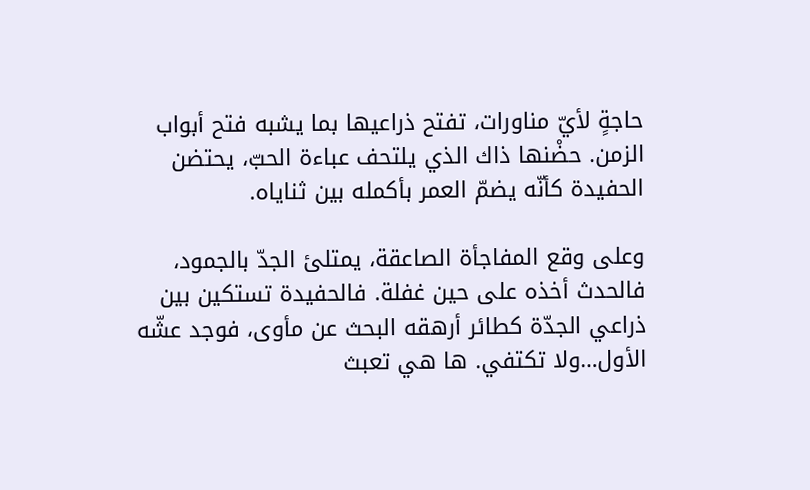حاجةٍ لأيّ مناورات، تفتح ذراعيها بما يشبه فتح أبواب الزمن. حضْنها ذاك الذي يلتحف عباءة الحبّ، يحتضن الحفيدة كأنّه يضمّ العمر بأكمله بين ثناياه.

وعلى وقع المفاجأة الصاعقة، يمتلئ الجدّ بالجمود، فالحدث أخذه على حين غفلة. فالحفيدة تستكين بين ذراعي الجدّة كطائر أرهقه البحث عن مأوى، فوجد عشّه الأول…ولا تكتفي. ها هي تعبث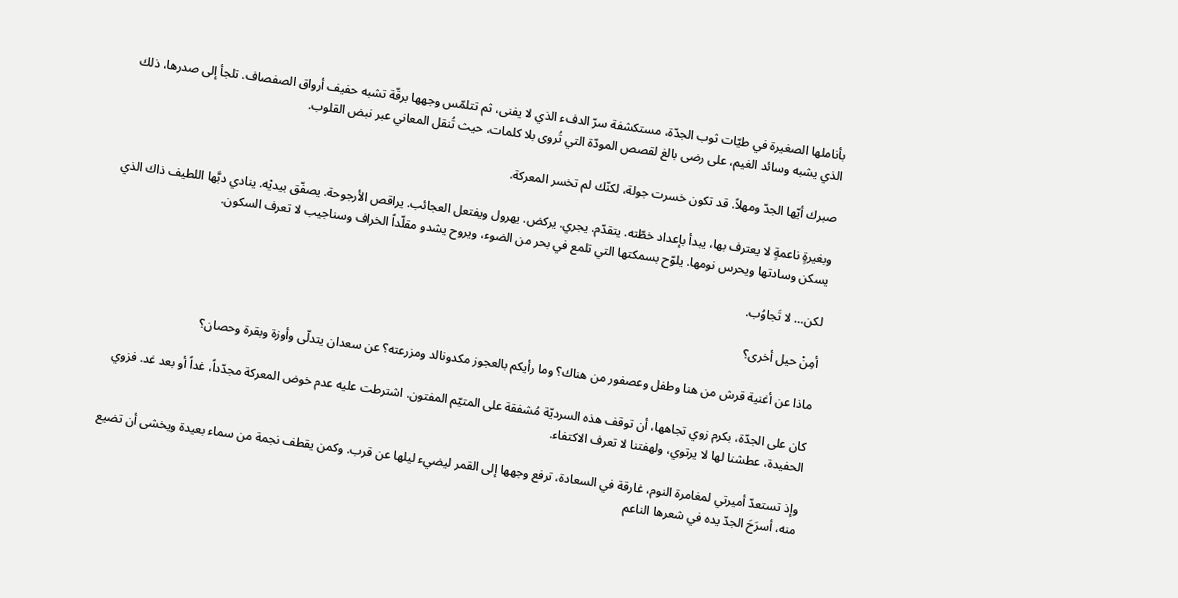بأناملها الصغيرة في طيّات ثوب الجدّة، مستكشفة سرّ الدفء الذي لا يفنى، ثم تتلمّس وجهها برقّة تشبه حفيف أرواق الصفصاف. تلجأ إلى صدرها، ذلك الذي يشبه وسائد الغيم، على رضى بالغ لقصص المودّة التي تُروى بلا كلمات، حيث تُنقل المعاني عبر نبض القلوب.

صبرك أيّها الجدّ ومهلاً. قد تكون خسرت جولة، لكنّك لم تخسر المعركة.

وبغيرةٍ ناعمةٍ لا يعترف بها، يبدأ بإعداد خطّته. يتقدّم. يجري. يركض. يهرول ويفتعل العجائب. يراقص الأرجوحة. يصفّق بيديْه. ينادي دبَّها اللطيف ذاك الذي يسكن وسادتها ويحرس نومها. يلوّح بسمكتها التي تلمع في بحر من الضوء، ويروح يشدو مقلّداً الخراف وسناجيب لا تعرف السكون.

لكن… لا تَجاوُب.

أمِنْ حيل أخرى؟

ماذا عن أغنية قرش من هنا وطفل وعصفور من هناك؟ وما رأيكم بالعجوز مكدونالد ومزرعته؟ عن سعدان يتدلّى وأوزة وبقرة وحصان؟

كان على الجدّة، بكرم زوي تجاهها، أن توقف هذه السرديّة مُشفقة على المتيّم المفتون. اشترطت عليه عدم خوض المعركة مجدّداً، غداً أو بعد غد. فزوي الحفيدة، عطشنا لها لا يرتوي، ولهفتنا لا تعرف الاكتفاء.

وإذ تستعدّ أميرتي لمغامرة النوم، غارقة في السعادة، ترفع وجهها إلى القمر ليضيء ليلها عن قرب. وكمن يقطف نجمة من سماء بعيدة ويخشى أن تضيع منه، أسرَحَ الجدّ يده في شعرها الناعم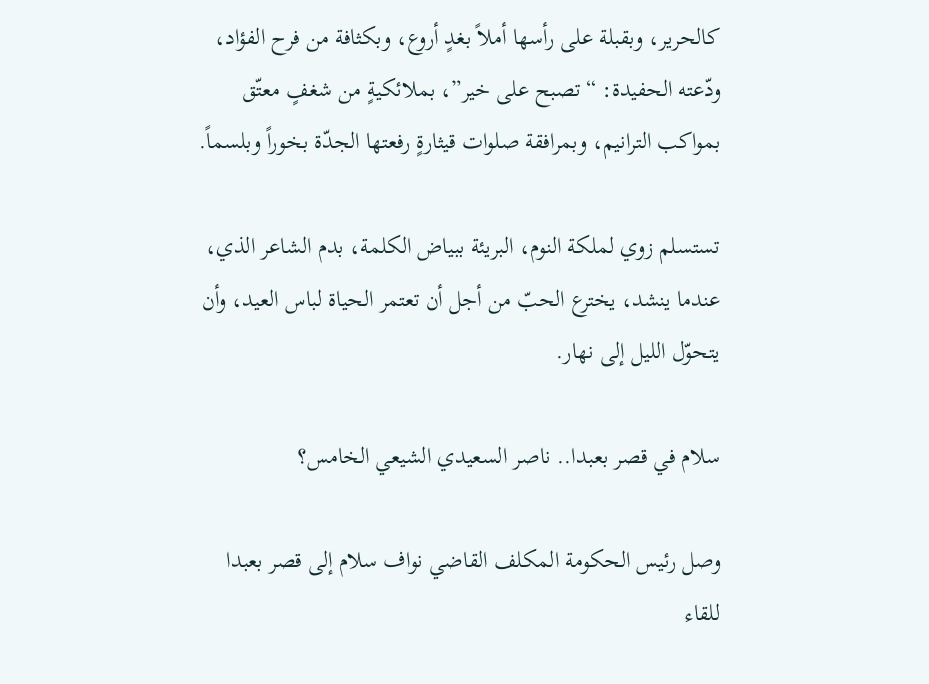كالحرير، وبقبلة على رأسها أملاً بغدٍ أروع، وبكثافة من فرح الفؤاد، ودّعته الحفيدة: “تصبح على خير”، بملائكيةٍ من شغفٍ معتّق بمواكب الترانيم، وبمرافقة صلوات قيثارةٍ رفعتها الجدّة بخوراً وبلسماً.

تستسلم زوي لملكة النوم، البريئة ببياض الكلمة، بدم الشاعر الذي، عندما ينشد، يخترع الحبّ من أجل أن تعتمر الحياة لباس العيد، وأن يتحوّل الليل إلى نهار.

سلام في قصر بعبدا.. ناصر السعيدي الشيعي الخامس؟

وصل رئيس الحكومة المكلف القاضي نواف سلام إلى قصر بعبدا للقاء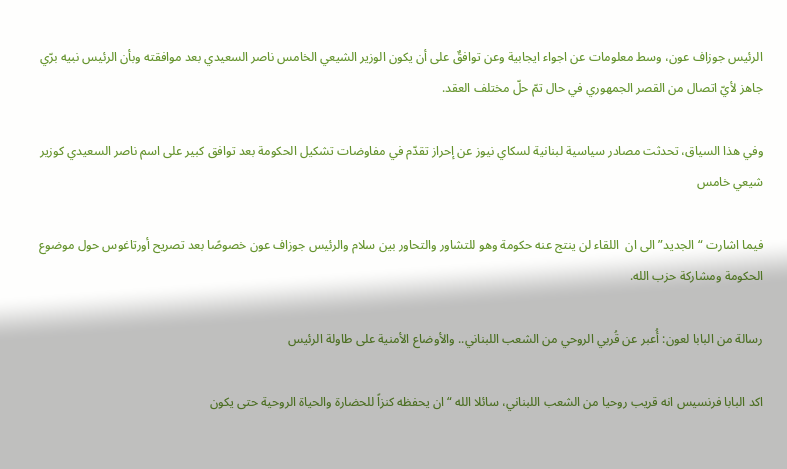الرئيس جوزاف عون، وسط معلومات عن اجواء ايجابية وعن توافقٌ على أن يكون الوزير الشيعي الخامس ناصر السعيدي بعد موافقته وبأن الرئيس نبيه برّي جاهز لأيّ اتصال من القصر الجمهوري في حال تمّ حلّ مختلف العقد.

وفي هذا السياق، تحدثت مصادر سياسية لبنانية لسكاي نيوز عن إحراز تقدّم في مفاوضات تشكيل الحكومة بعد توافق كبير على اسم ناصر السعيدي كوزير شيعي خامس

فيما اشارت “الجديد” الى ان  اللقاء لن ينتج عنه حكومة وهو للتشاور والتحاور بين سلام والرئيس جوزاف عون خصوصًا بعد تصريح أورتاغوس حول موضوع الحكومة ومشاركة حزب الله.

رسالة من البابا لعون: أُعبر عن قُربي الروحي من الشعب اللبناني.. والأوضاع الأمنية على طاولة الرئيس

اكد البابا فرنسيس انه قريب روحيا من الشعب اللبناني، سائلا الله “ان يحفظه كنزاً للحضارة والحياة الروحية حتى يكون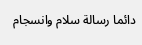دائما رسالة سلام وانسجام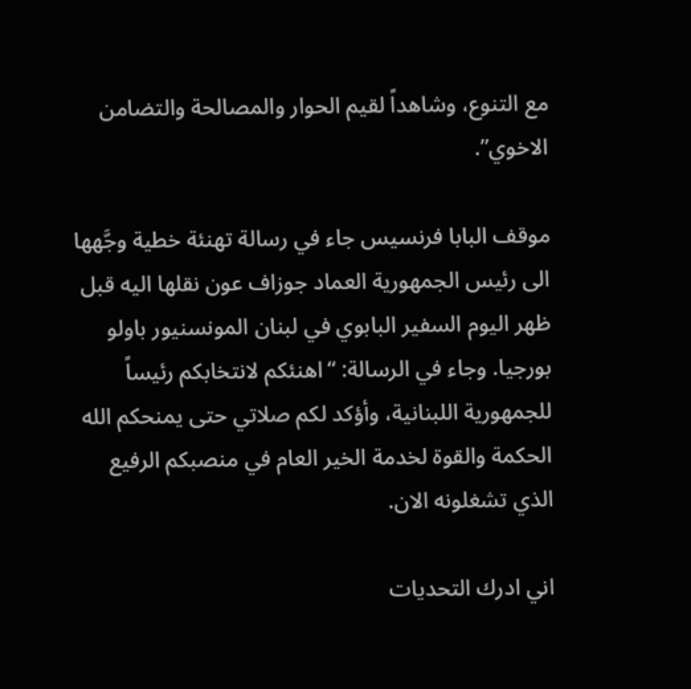مع التنوع، وشاهداً لقيم الحوار والمصالحة والتضامن الاخوي”.

موقف البابا فرنسيس جاء في رسالة تهنئة خطية وجَّهها الى رئيس الجمهورية العماد جوزاف عون نقلها اليه قبل ظهر اليوم السفير البابوي في لبنان المونسنيور باولو بورجيا. وجاء في الرسالة: “اهنئكم لانتخابكم رئيساً للجمهورية اللبنانية، وأؤكد لكم صلاتي حتى يمنحكم الله الحكمة والقوة لخدمة الخير العام في منصبكم الرفيع الذي تشغلونه الان.

اني ادرك التحديات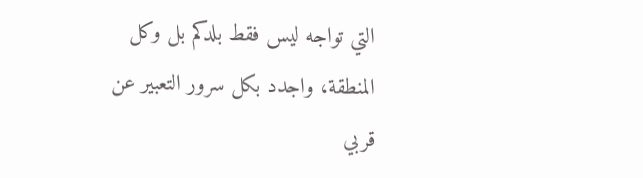التي تواجه ليس فقط بلدكم بل وكل المنطقة، واجدد بكل سرور التعبير عن قربي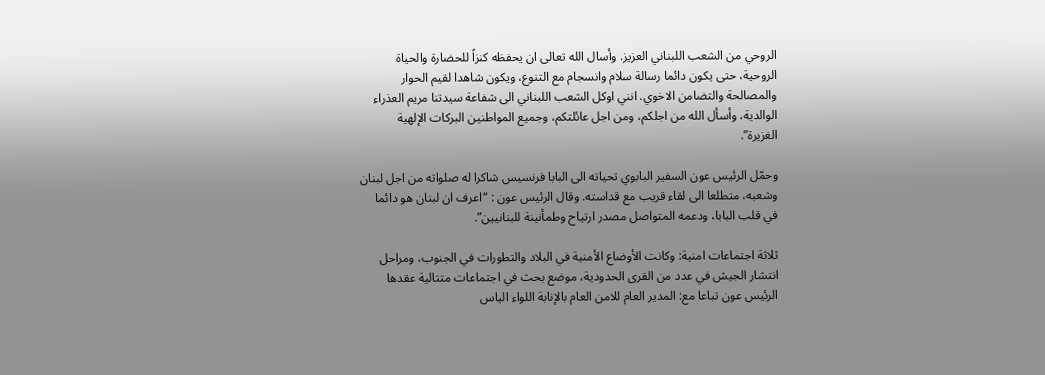الروحي من الشعب اللبناني العزيز. وأسال الله تعالى ان يحفظه كنزاً للحضارة والحياة الروحية، حتى يكون دائما رسالة سلام وانسجام مع التنوع، ويكون شاهدا لقيم الحوار والمصالحة والتضامن الاخوي. انني اوكل الشعب اللبناني الى شفاعة سيدتنا مريم العذراء الوالدية، وأسأل الله من اجلكم، ومن اجل عائلتكم، وجميع المواطنين البركات الإلهية الغزيرة”.

وحمّل الرئيس عون السفير البابوي تحياته الى البابا فرنسيس شاكرا له صلواته من اجل لبنان وشعبه، متطلعا الى لقاء قريب مع قداسته. وقال الرئيس عون : “اعرف ان لبنان هو دائما في قلب البابا، ودعمه المتواصل مصدر ارتياح وطمأنينة للبنانيين”.

ثلاثة اجتماعات امنية: وكانت الأوضاع الأمنية في البلاد والتطورات في الجنوب، ومراحل انتشار الجيش في عدد من القرى الحدودية، موضع بحث في اجتماعات متتالية عقدها الرئيس عون تباعا مع: المدير العام للامن العام بالإنابة اللواء الياس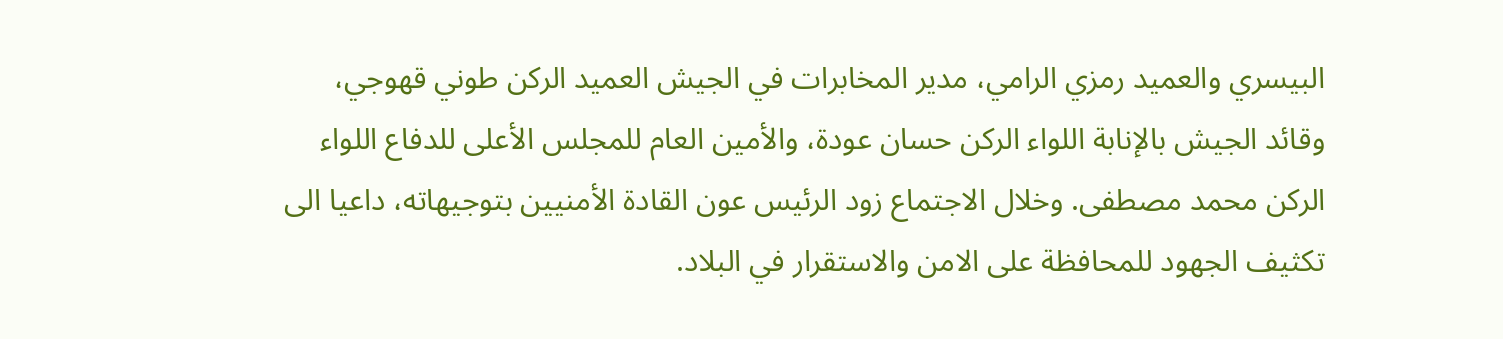البيسري والعميد رمزي الرامي، مدير المخابرات في الجيش العميد الركن طوني قهوجي، وقائد الجيش بالإنابة اللواء الركن حسان عودة، والأمين العام للمجلس الأعلى للدفاع اللواء الركن محمد مصطفى. وخلال الاجتماع زود الرئيس عون القادة الأمنيين بتوجيهاته، داعيا الى تكثيف الجهود للمحافظة على الامن والاستقرار في البلاد.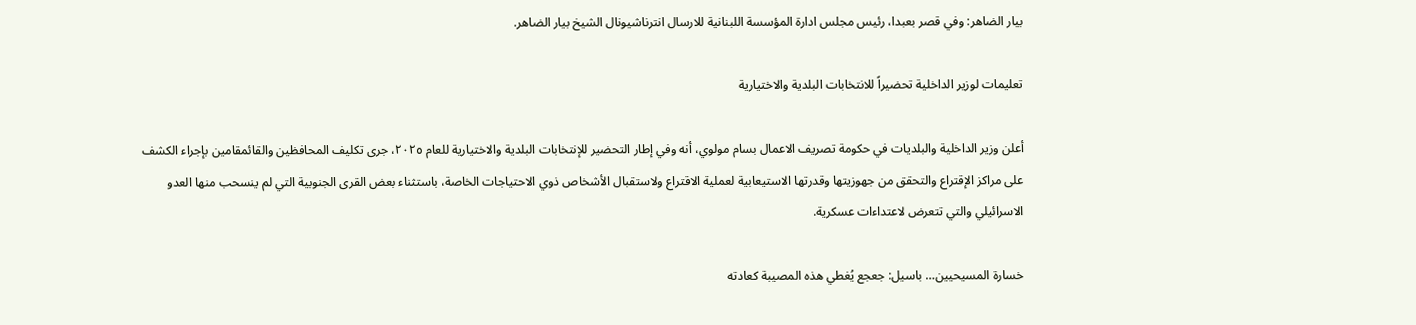بيار الضاهر: وفي قصر بعبدا، رئيس مجلس ادارة المؤسسة اللبنانية للارسال انترناشيونال الشيخ بيار الضاهر.

تعليمات لوزير الداخلية تحضيراً للانتخابات البلدية والاختيارية

أعلن وزير الداخلية والبلديات في حكومة تصريف الاعمال بسام مولوي، أنه وفي إطار التحضير للإنتخابات البلدية والاختيارية للعام ٢٠٢٥، جرى تكليف المحافظين والقائمقامين بإجراء الكشف على مراكز الإقتراع والتحقق من جهوزيتها وقدرتها الاستيعابية لعملية الاقتراع ولاستقبال الأشخاص ذوي الاحتياجات الخاصة، باستثناء بعض القرى الجنوبية التي لم ينسحب منها العدو الاسرائيلي والتي تتعرض لاعتداءات عسكرية.

خسارة المسيحيين… باسيل: جعجع يُغطي هذه المصيبة كعادته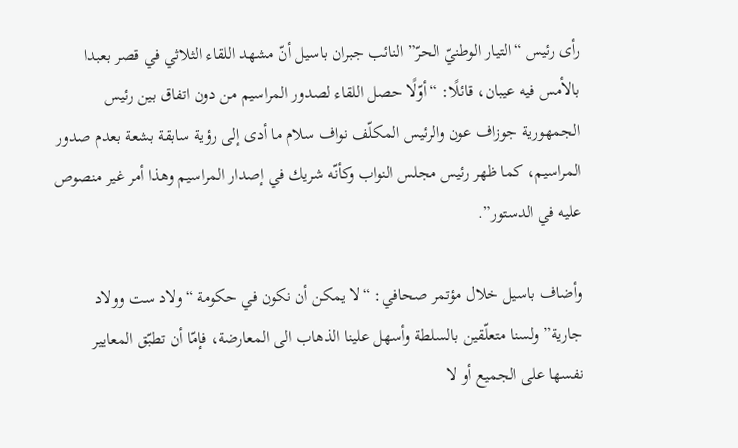رأى رئيس “التيار الوطنيّ الحرّ” النائب جبران باسيل أنّ مشهد اللقاء الثلاثي في قصر بعبدا بالأمس فيه عيبان، قائلًا: “أوّلًا حصل اللقاء لصدور المراسيم من دون اتفاق بين رئيس الجمهورية جوزاف عون والرئيس المكلّف نواف سلام ما أدى إلى رؤية سابقة بشعة بعدم صدور المراسيم، كما ظهر رئيس مجلس النواب وكأنّه شريك في إصدار المراسيم وهذا أمر غير منصوص عليه في الدستور”.

وأضاف باسيل خلال مؤتمر صحافي: “لا يمكن أن نكون في حكومة “ولاد ست وولاد جارية” ولسنا متعلّقين بالسلطة وأسهل علينا الذهاب الى المعارضة، فإمّا أن تطبّق المعايير نفسها على الجميع أو لا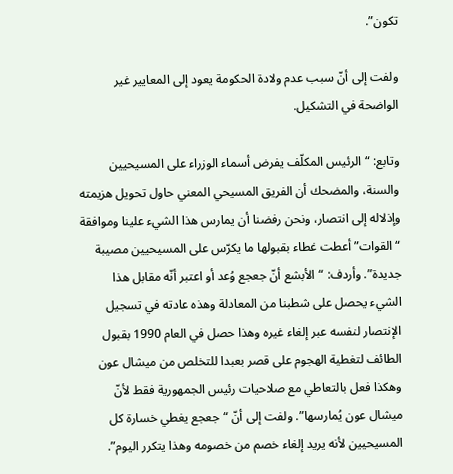تكون”.

ولفت إلى أنّ سبب عدم ولادة الحكومة يعود إلى المعايير غير الواضحة في التشكيل.

وتابع: “الرئيس المكلّف يفرض أسماء الوزراء على المسيحيين والسنة، والمضحك أن الفريق المسيحي المعني حاول تحويل هزيمته وإذلاله إلى انتصار، ونحن رفضنا أن يمارس هذا الشيء علينا وموافقة “القوات” أعطت غطاء بقبولها ما يكرّس على المسيحيين مصيبة جديدة”. وأردف: “الأبشع أنّ جعجع وُعد أو اعتبر أنّه مقابل هذا الشيء يحصل على شطبنا من المعادلة وهذه عادته في تسجيل الإنتصار لنفسه عبر إلغاء غيره وهذا حصل في العام 1990 بقبول الطائف لتغطية الهجوم على قصر بعبدا للتخلص من ميشال عون وهكذا فعل بالتعاطي مع صلاحيات رئيس الجمهورية فقط لأنّ ميشال عون يُمارسها”. ولفت إلى أنّ “جعجع يغطي خسارة كل المسيحيين لأنه يريد إلغاء خصم من خصومه وهذا يتكرر اليوم”.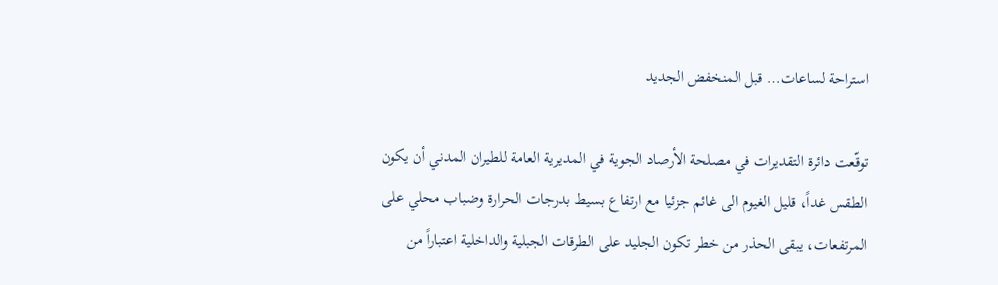استراحة لساعات… قبل المنخفض الجديد

توقّعت دائرة التقديرات في مصلحة الأرصاد الجوية في المديرية العامة للطيران المدني أن يكون الطقس غداً، قليل الغيوم الى غائم جزئيا مع ارتفاع بسيط بدرجات الحرارة وضباب محلي على المرتفعات، يبقى الحذر من خطر تكون الجليد على الطرقات الجبلية والداخلية اعتباراً من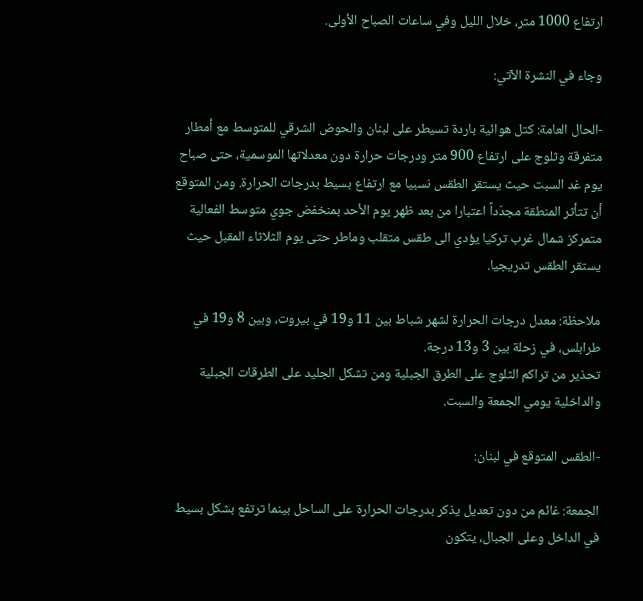ارتفاع 1000 متر، خلال الليل وفي ساعات الصباح الأولى.

وجاء في النشرة الآتي:

-الحال العامة: كتل هوائية باردة تسيطر على لبنان والحوض الشرقي للمتوسط مع أمطار متفرقة وثلوج على ارتفاع 900 متر ودرجات حرارة دون معدلاتها الموسمية، حتى صباح يوم غد السبت حيث يستقر الطقس نسبيا مع ارتفاع بسيط بدرجات الحرارة. ومن المتوقع أن تتأثر المنطقة مجدّداً اعتبارا من بعد ظهر يوم الأحد بمنخفض جوي متوسط الفعالية متمركز شمال غرب تركيا يؤدي الى طقس متقلب وماطر حتى يوم الثلاثاء المقبل حيث يستقر الطقس تدريجيا.

ملاحظة: معدل درجات الحرارة لشهر شباط بين 11 و19 في بيروت، وبين 8 و19 في طرابلس، في زحلة بين 3 و13 درجة.
تحذير من تراكم الثلوج على الطرق الجبلية ومن تشكل الجليد على الطرقات الجبلية والداخلية يومي الجمعة والسبت.

-الطقس المتوقع في لبنان:

الجمعة: غائم من دون تعديل يذكر بدرجات الحرارة على الساحل بينما ترتفع بشكل بسيط في الداخل وعلى الجبال، يتكون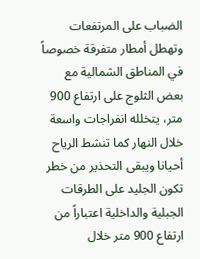الضباب على المرتفعات وتهطل أمطار متفرقة خصوصاً في المناطق الشمالية مع بعض الثلوج على ارتفاع 900 متر، يتخلله انفراجات واسعة خلال النهار كما تنشط الرياح أحيانا ويبقى التحذير من خطر تكون الجليد على الطرقات الجبلية والداخلية اعتباراً من ارتفاع 900 متر خلال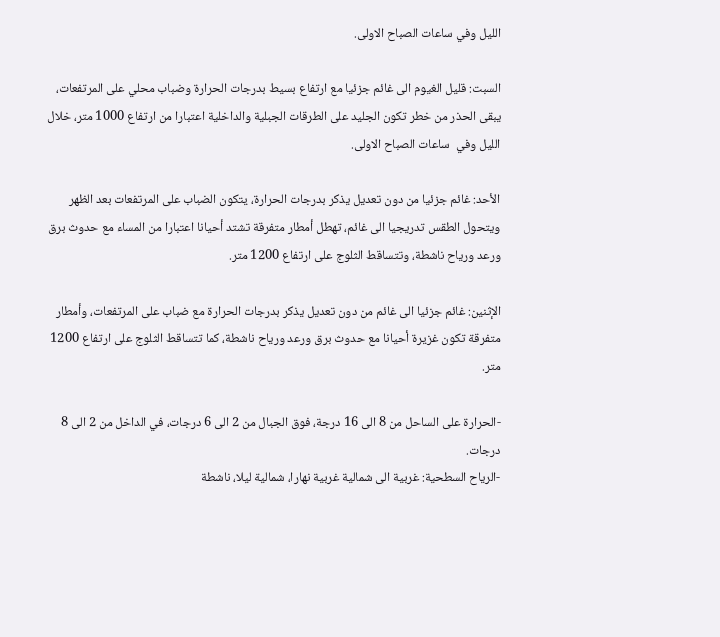الليل وفي ساعات الصباح الاولى.

السبت: قليل الغيوم الى غائم جزئيا مع ارتفاع بسيط بدرجات الحرارة وضباب محلي على المرتفعات، يبقى الحذر من خطر تكون الجليد على الطرقات الجبلية والداخلية اعتبارا من ارتفاع 1000 متر، خلال الليل وفي  ساعات الصباح الاولى.

الأحد: غائم جزئيا من دون تعديل يذكر بدرجات الحرارة، يتكون الضباب على المرتفعات بعد الظهر ويتحول الطقس تدريجيا الى غائم، تهطل أمطار متفرقة تشتد أحيانا اعتبارا من المساء مع حدوث برق ورعد ورياح ناشطة، وتتساقط الثلوج على ارتفاع 1200 متر.

الإثنين: غائم جزئيا الى غائم من دون تعديل يذكر بدرجات الحرارة مع ضباب على المرتفعات، وأمطار متفرقة تكون غزيرة أحيانا مع حدوث برق ورعد ورياح ناشطة، كما تتساقط الثلوج على ارتفاع 1200 متر.

-الحرارة على الساحل من 8 الى 16 درجة، فوق الجبال من 2 الى 6 درجات، في الداخل من 2 الى 8 درجات.
-الرياح السطحية: غربية الى شمالية غربية نهارا، شمالية ليلا، ناشطة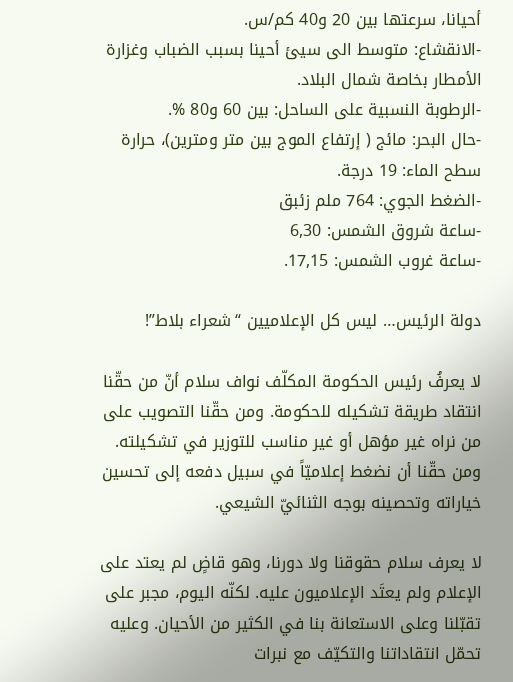أحيانا، سرعتها بين 20 و40 كم/س.
-الانقشاع: متوسط الى سيئ أحينا بسبب الضباب وغزارة الأمطار بخاصة شمال البلاد.
-الرطوبة النسبية على الساحل: بين 60 و80 %.
-حال البحر: مائج ( إرتفاع الموج بين متر ومترين)، حرارة سطح الماء: 19 درجة.
-الضغط الجوي: 764 ملم زئبق
-ساعة شروق الشمس: 6,30
-ساعة غروب الشمس: 17,15.

دولة الرئيس… ليس كل الإعلاميين “شعراء بلاط”!

لا يعرفُ رئيس الحكومة المكلّف نواف سلام أنّ من حقّنا انتقاد طريقة تشكيله للحكومة. ومن حقّنا التصويب على من نراه غير مؤهل أو غير مناسب للتوزير في تشكيلته. ومن حقّنا أن نضغط إعلاميّاً في سبيل دفعه إلى تحسين خياراته وتحصينه بوجه الثنائيّ الشيعي.

لا يعرف سلام حقوقنا ولا دورنا، وهو قاضٍ لم يعتد على الإعلام ولم يعتَد الإعلاميون عليه. لكنّه اليوم، مجبر على تقبّلنا وعلى الاستعانة بنا في الكثير من الأحيان. وعليه تحمّل انتقاداتنا والتكيّف مع نبرات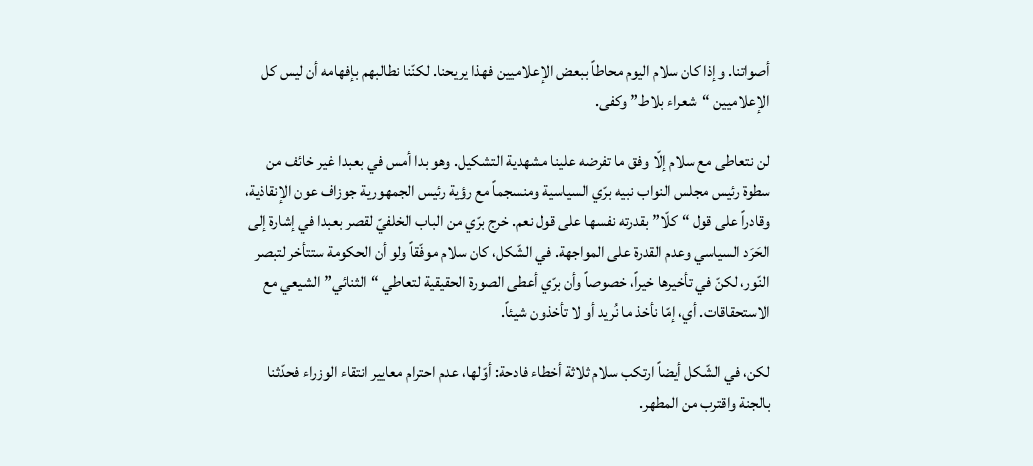أصواتنا. وإذا كان سلام اليوم محاطاً ببعض الإعلاميين فهذا يريحنا. لكنّنا نطالبهم بإفهامه أن ليس كل الإعلاميين “شعراء بلاط” وكفى.

لن نتعاطى مع سلام إلّا وفق ما تفرضه علينا مشهدية التشكيل. وهو بدا أمس في بعبدا غير خائف من سطوة رئيس مجلس النواب نبيه برّي السياسية ومنسجماً مع رؤية رئيس الجمهورية جوزاف عون الإنقاذية، وقادراً على قول “كلّا” بقدرته نفسها على قول نعم. خرج برّي من الباب الخلفيّ لقصر بعبدا في إشارة إلى الحَرَد السياسي وعدم القدرة على المواجهة. في الشّكل، كان سلام موفّقاً ولو أن الحكومة ستتأخر لتبصر النّور، لكنّ في تأخيرها خيراً، خصوصاً وأن برّي أعطى الصورة الحقيقية لتعاطي “الثنائي” الشيعي مع الاستحقاقات. أي، إمّا نأخذ ما نُريد أو لا تأخذون شيئاً.

لكن، في الشّكل أيضاً ارتكب سلام ثلاثة أخطاء فادحة: أوّلها، عدم احترام معايير انتقاء الوزراء فحدّثنا بالجنة واقترب من المطهر.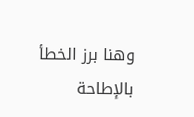وهنا برز الخطأ بالإطاحة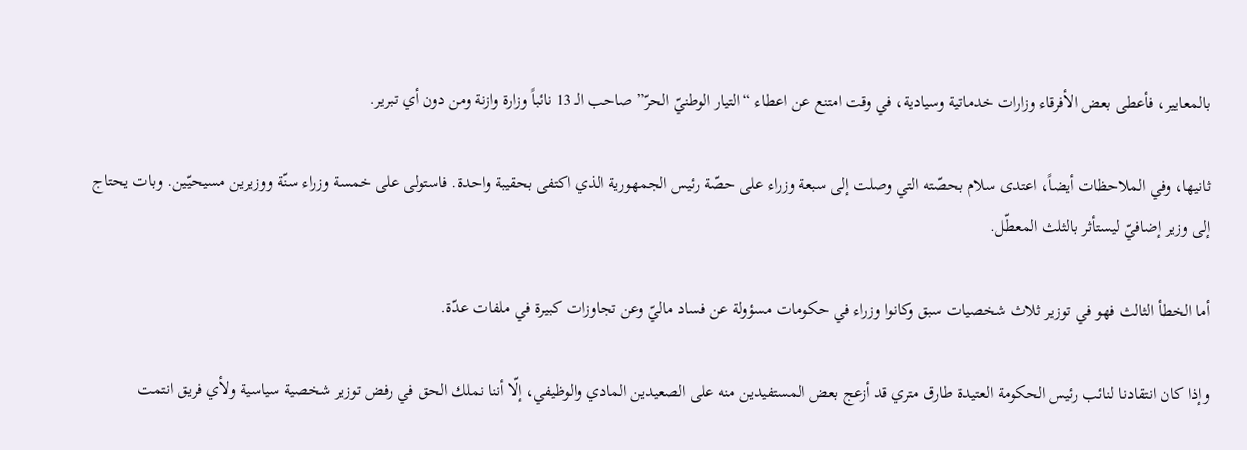بالمعايير، فأعطى بعض الأفرقاء وزارات خدماتية وسيادية، في وقت امتنع عن اعطاء “التيار الوطنيّ الحرّ” صاحب الـ 13 نائباً وزارة وازنة ومن دون أي تبرير.

ثانيها، وفي الملاحظات أيضاً، اعتدى سلام بحصّته التي وصلت إلى سبعة وزراء على حصّة رئيس الجمهورية الذي اكتفى بحقيبة واحدة. فاستولى على خمسة وزراء سنّة ووزيرين مسيحيّين. وبات يحتاج إلى وزير إضافيّ ليستأثر بالثلث المعطّل.

أما الخطأ الثالث فهو في توزير ثلاث شخصيات سبق وكانوا وزراء في حكومات مسؤولة عن فساد ماليّ وعن تجاوزات كبيرة في ملفات عدّة.

وإذا كان انتقادنا لنائب رئيس الحكومة العتيدة طارق متري قد أزعج بعض المستفيدين منه على الصعيدين المادي والوظيفي، إلّا أننا نملك الحق في رفض توزير شخصية سياسية ولأي فريق انتمت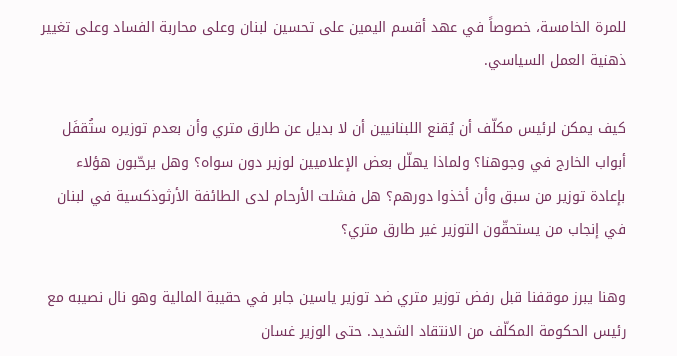للمرة الخامسة، خصوصاً في عهد أقسم اليمين على تحسين لبنان وعلى محاربة الفساد وعلى تغيير ذهنية العمل السياسي.

كيف يمكن لرئيس مكلّف أن يُقنع اللبنانيين أن لا بديل عن طارق متري وأن بعدم توزيره ستُقفَل أبواب الخارج في وجوهنا؟ ولماذا يهلّل بعض الإعلاميين لوزير دون سواه؟ وهل يرحّبون هؤلاء بإعادة توزير من سبق وأن أخذوا دورهم؟ هل فشلت الأرحام لدى الطائفة الأرثوذكسية في لبنان في إنجاب من يستحقّون التوزير غير طارق متري؟

وهنا يبرز موقفنا قبل رفض توزير متري ضد توزير ياسين جابر في حقيبة المالية وهو نال نصيبه مع رئيس الحكومة المكلّف من الانتقاد الشديد. حتى الوزير غسان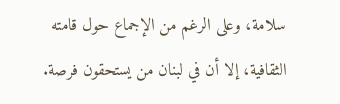سلامة، وعلى الرغم من الإجماع حول قامته الثقافية، إلا أن في لبنان من يستحقون فرصة.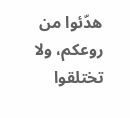هدّئوا من روعكم، ولا تختلقوا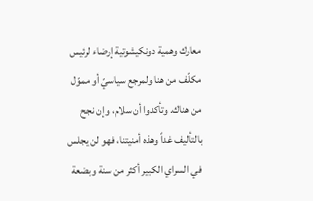معارك وهمية دونكيشوتية إرضاء لرئيس مكلّف من هنا ولمرجع سياسيّ أو مموّل من هناك. وتأكدوا أن سلام، وإن نجح بالتأليف غداً وهذه أمنيتنا، فهو لن يجلس في السراي الكبير أكثر من سنة وبضعة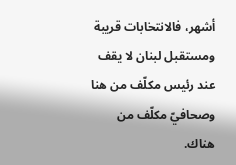أشهر، فالانتخابات قريبة ومستقبل لبنان لا يقف عند رئيس مكلّف من هنا وصحافيّ مكلّف من هناك.